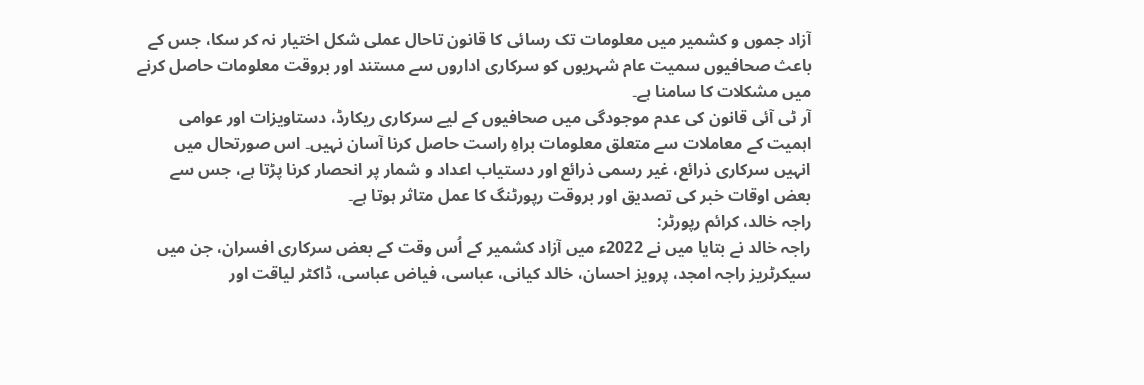آزاد جموں و کشمیر میں معلومات تک رسائی کا قانون تاحال عملی شکل اختیار نہ کر سکا، جس کے باعث صحافیوں سمیت عام شہریوں کو سرکاری اداروں سے مستند اور بروقت معلومات حاصل کرنے میں مشکلات کا سامنا ہے۔
آر ٹی آئی قانون کی عدم موجودگی میں صحافیوں کے لیے سرکاری ریکارڈ، دستاویزات اور عوامی اہمیت کے معاملات سے متعلق معلومات براہِ راست حاصل کرنا آسان نہیں۔ اس صورتحال میں انہیں سرکاری ذرائع، غیر رسمی ذرائع اور دستیاب اعداد و شمار پر انحصار کرنا پڑتا ہے، جس سے بعض اوقات خبر کی تصدیق اور بروقت رپورٹنگ کا عمل متاثر ہوتا ہے۔
راجہ خالد، کرائم رپورٹر:
راجہ خالد نے بتایا میں نے 2022ء میں آزاد کشمیر کے اُس وقت کے بعض سرکاری افسران، جن میں سیکرٹریز راجہ امجد، پرویز احسان، خالد کیانی، عباسی، فیاض عباسی، ڈاکٹر لیاقت اور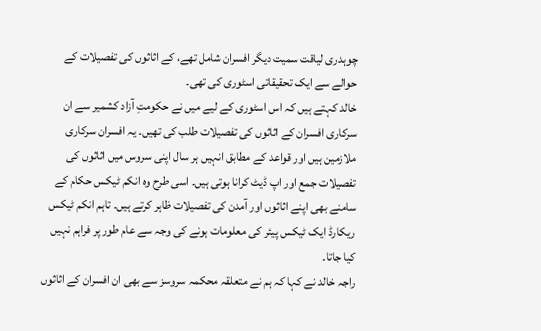چوہدری لیاقت سمیت دیگر افسران شامل تھے، کے اثاثوں کی تفصیلات کے حوالے سے ایک تحقیقاتی اسٹوری کی تھی۔
خالد کہتے ہیں کہ اس اسٹوری کے لیے میں نے حکومتِ آزاد کشمیر سے ان سرکاری افسران کے اثاثوں کی تفصیلات طلب کی تھیں۔ یہ افسران سرکاری ملازمین ہیں اور قواعد کے مطابق انہیں ہر سال اپنی سروس میں اثاثوں کی تفصیلات جمع اور اپ ڈیٹ کرانا ہوتی ہیں۔ اسی طرح وہ انکم ٹیکس حکام کے سامنے بھی اپنے اثاثوں اور آمدن کی تفصیلات ظاہر کرتے ہیں۔ تاہم انکم ٹیکس ریکارڈ ایک ٹیکس پیئر کی معلومات ہونے کی وجہ سے عام طور پر فراہم نہیں کیا جاتا۔
راجہ خالد نے کہا کہ ہم نے متعلقہ محکمہ سروسز سے بھی ان افسران کے اثاثوں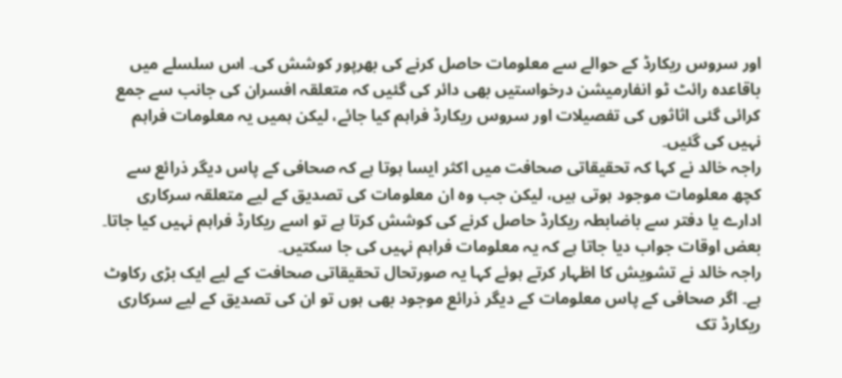اور سروس ریکارڈ کے حوالے سے معلومات حاصل کرنے کی بھرپور کوشش کی۔ اس سلسلے میں باقاعدہ رائٹ ٹو انفارمیشن درخواستیں بھی دائر کی گئیں کہ متعلقہ افسران کی جانب سے جمع کرائی گئی اثاثوں کی تفصیلات اور سروس ریکارڈ فراہم کیا جائے، لیکن ہمیں یہ معلومات فراہم نہیں کی گئیں۔
راجہ خالد نے کہا کہ تحقیقاتی صحافت میں اکثر ایسا ہوتا ہے کہ صحافی کے پاس دیگر ذرائع سے کچھ معلومات موجود ہوتی ہیں، لیکن جب وہ ان معلومات کی تصدیق کے لیے متعلقہ سرکاری ادارے یا دفتر سے باضابطہ ریکارڈ حاصل کرنے کی کوشش کرتا ہے تو اسے ریکارڈ فراہم نہیں کیا جاتا۔ بعض اوقات جواب دیا جاتا ہے کہ یہ معلومات فراہم نہیں کی جا سکتیں۔
راجہ خالد نے تشویش کا اظہار کرتے ہوئے کہا یہ صورتحال تحقیقاتی صحافت کے لیے ایک بڑی رکاوٹ ہے۔ اگر صحافی کے پاس معلومات کے دیگر ذرائع موجود بھی ہوں تو ان کی تصدیق کے لیے سرکاری ریکارڈ تک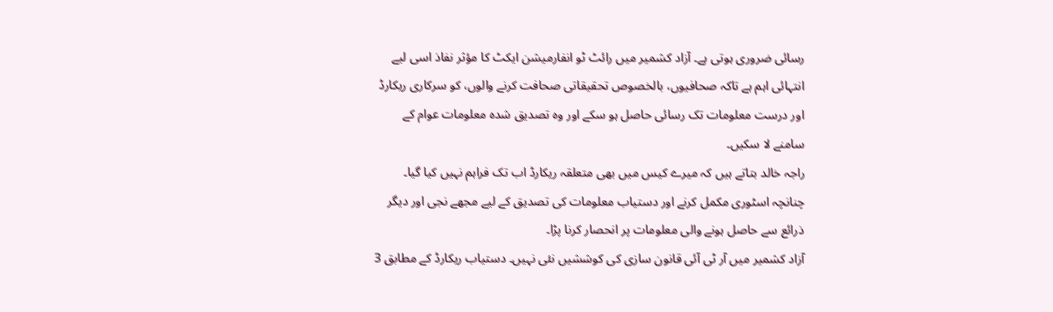رسائی ضروری ہوتی ہے۔ آزاد کشمیر میں رائٹ ٹو انفارمیشن ایکٹ کا مؤثر نفاذ اسی لیے انتہائی اہم ہے تاکہ صحافیوں، بالخصوص تحقیقاتی صحافت کرنے والوں، کو سرکاری ریکارڈ اور درست معلومات تک رسائی حاصل ہو سکے اور وہ تصدیق شدہ معلومات عوام کے سامنے لا سکیں۔
راجہ خالد بتاتے ہیں کہ میرے کیس میں بھی متعلقہ ریکارڈ اب تک فراہم نہیں کیا گیا۔ چنانچہ اسٹوری مکمل کرنے اور دستیاب معلومات کی تصدیق کے لیے مجھے نجی اور دیگر ذرائع سے حاصل ہونے والی معلومات پر انحصار کرنا پڑا۔
آزاد کشمیر میں آر ٹی آئی قانون سازی کی کوششیں نئی نہیں۔ دستیاب ریکارڈ کے مطابق 3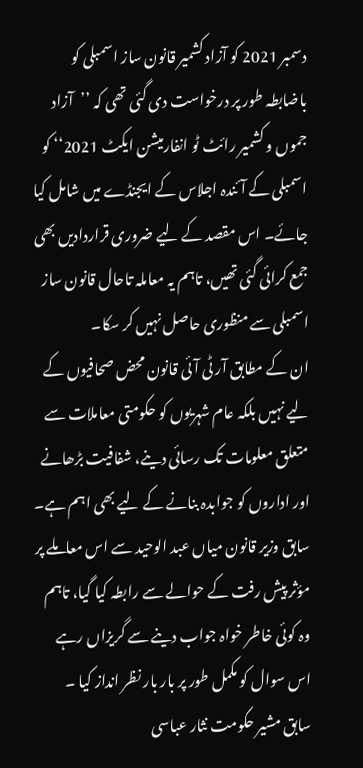دسمبر 2021 کو آزاد کشمیر قانون ساز اسمبلی کو باضابطہ طور پر درخواست دی گئی تھی کہ ’’آزاد جموں و کشمیر رائٹ ٹو انفارمیشن ایکٹ 2021‘‘ کو اسمبلی کے آئندہ اجلاس کے ایجنڈے میں شامل کیا جائے۔ اس مقصد کے لیے ضروری قراردادیں بھی جمع کرائی گئی تھیں، تاہم یہ معاملہ تاحال قانون ساز اسمبلی سے منظوری حاصل نہیں کر سکا۔
ان کے مطابق آر ٹی آئی قانون محض صحافیوں کے لیے نہیں بلکہ عام شہریوں کو حکومتی معاملات سے متعلق معلومات تک رسائی دینے، شفافیت بڑھانے اور اداروں کو جوابدہ بنانے کے لیے بھی اہم ہے۔
سابق وزیر قانون میاں عبد الوحید سے اس معاملے پر مؤثر پیش رفت کے حوالے سے رابطہ کیا گیا، تاہم وہ کوئی خاطر خواہ جواب دینے سے گریزاں رہے
اس سوال کو مکمل طور پر بار بار نظر انداز کیا ۔
سابق مشیر حکومت نثار عباسی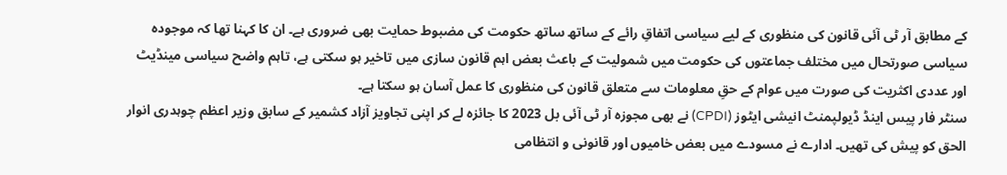کے مطابق آر ٹی آئی قانون کی منظوری کے لیے سیاسی اتفاقِ رائے کے ساتھ ساتھ حکومت کی مضبوط حمایت بھی ضروری ہے۔ ان کا کہنا تھا کہ موجودہ سیاسی صورتحال میں مختلف جماعتوں کی حکومت میں شمولیت کے باعث بعض اہم قانون سازی میں تاخیر ہو سکتی ہے، تاہم واضح سیاسی مینڈیٹ اور عددی اکثریت کی صورت میں عوام کے حقِ معلومات سے متعلق قانون کی منظوری کا عمل آسان ہو سکتا ہے۔
سنٹر فار پیس اینڈ ڈیولپمنٹ انیشی ایٹوز (CPDI) نے بھی مجوزہ آر ٹی آئی بل 2023 کا جائزہ لے کر اپنی تجاویز آزاد کشمیر کے سابق وزیر اعظم چوہدری انوار الحق کو پیش کی تھیں۔ ادارے نے مسودے میں بعض خامیوں اور قانونی و انتظامی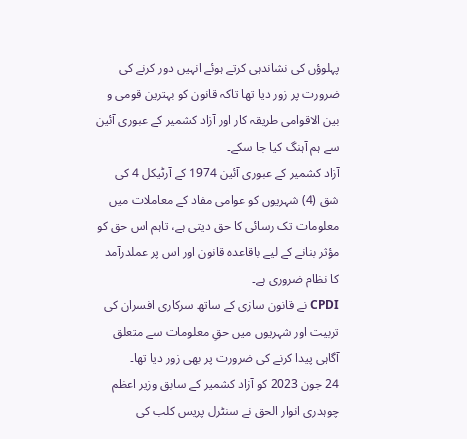پہلوؤں کی نشاندہی کرتے ہوئے انہیں دور کرنے کی ضرورت پر زور دیا تھا تاکہ قانون کو بہترین قومی و بین الاقوامی طریقہ کار اور آزاد کشمیر کے عبوری آئین سے ہم آہنگ کیا جا سکے۔
آزاد کشمیر کے عبوری آئین 1974 کے آرٹیکل 4 کی شق (4) شہریوں کو عوامی مفاد کے معاملات میں معلومات تک رسائی کا حق دیتی ہے، تاہم اس حق کو مؤثر بنانے کے لیے باقاعدہ قانون اور اس پر عملدرآمد کا نظام ضروری ہے۔
CPDI نے قانون سازی کے ساتھ سرکاری افسران کی تربیت اور شہریوں میں حقِ معلومات سے متعلق آگاہی پیدا کرنے کی ضرورت پر بھی زور دیا تھا۔
24 جون 2023 کو آزاد کشمیر کے سابق وزیر اعظم چوہدری انوار الحق نے سنٹرل پریس کلب کی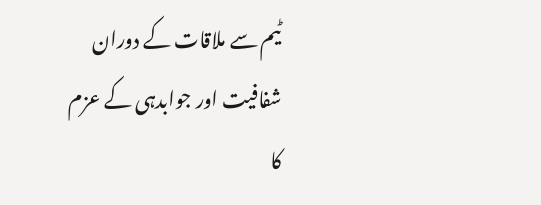ٹیم سے ملاقات کے دوران شفافیت اور جوابدہی کے عزم کا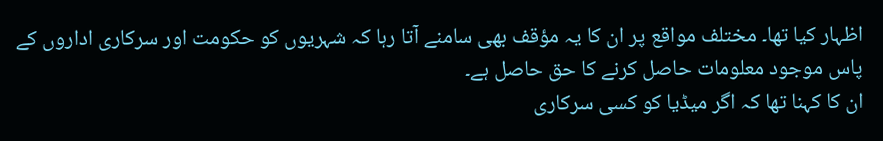اظہار کیا تھا۔ مختلف مواقع پر ان کا یہ مؤقف بھی سامنے آتا رہا کہ شہریوں کو حکومت اور سرکاری اداروں کے پاس موجود معلومات حاصل کرنے کا حق حاصل ہے۔
ان کا کہنا تھا کہ اگر میڈیا کو کسی سرکاری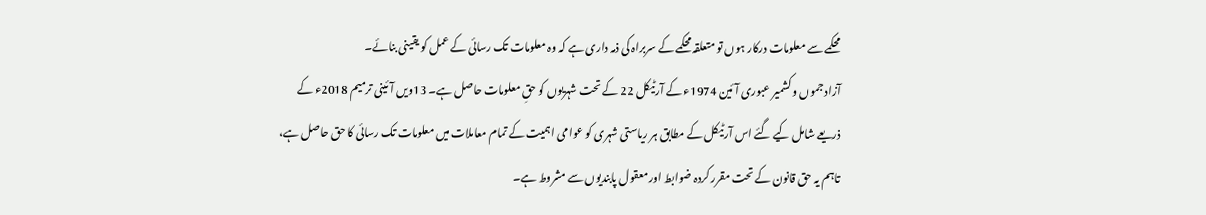محکمے سے معلومات درکار ہوں تو متعلقہ محکمے کے سربراہ کی ذمہ داری ہے کہ وہ معلومات تک رسائی کے عمل کو یقینی بنائے۔
آزاد جموں و کشمیر عبوری آئین 1974ء کے آرٹیکل 22 کے تحت شہریوں کو حقِ معلومات حاصل ہے۔ 13ویں آئینی ترمیم 2018ء کے ذریعے شامل کیے گئے اس آرٹیکل کے مطابق ہر ریاستی شہری کو عوامی اہمیت کے تمام معاملات میں معلومات تک رسائی کا حق حاصل ہے، تاہم یہ حق قانون کے تحت مقرر کردہ ضوابط اور معقول پابندیوں سے مشروط ہے۔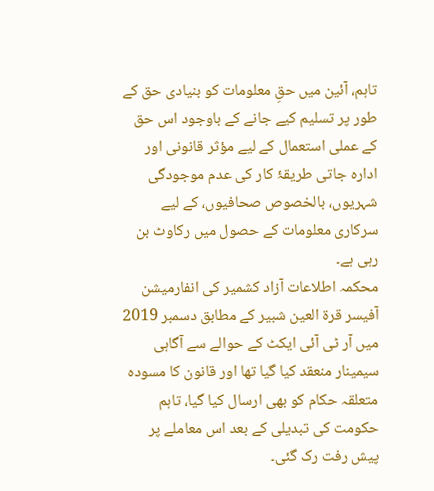تاہم، آئین میں حقِ معلومات کو بنیادی حق کے طور پر تسلیم کیے جانے کے باوجود اس حق کے عملی استعمال کے لیے مؤثر قانونی اور ادارہ جاتی طریقۂ کار کی عدم موجودگی شہریوں، بالخصوص صحافیوں، کے لیے سرکاری معلومات کے حصول میں رکاوٹ بن رہی ہے۔
محکمہ اطلاعات آزاد کشمیر کی انفارمیشن آفیسر قرۃ العین شبیر کے مطابق دسمبر 2019 میں آر ٹی آئی ایکٹ کے حوالے سے آگاہی سیمینار منعقد کیا گیا تھا اور قانون کا مسودہ متعلقہ حکام کو بھی ارسال کیا گیا، تاہم حکومت کی تبدیلی کے بعد اس معاملے پر پیش رفت رک گئی۔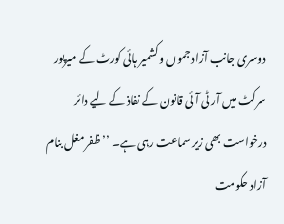دوسری جانب آزاد جموں و کشمیر ہائی کورٹ کے میرپور سرکٹ میں آر ٹی آئی قانون کے نفاذ کے لیے دائر درخواست بھی زیر سماعت رہی ہے۔ ’’ظفر مغل بنام آزاد حکومت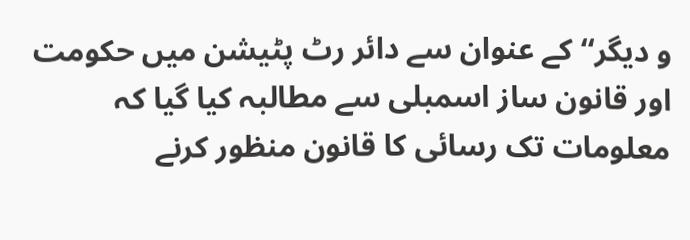و دیگر‘‘ کے عنوان سے دائر رٹ پٹیشن میں حکومت اور قانون ساز اسمبلی سے مطالبہ کیا گیا کہ معلومات تک رسائی کا قانون منظور کرنے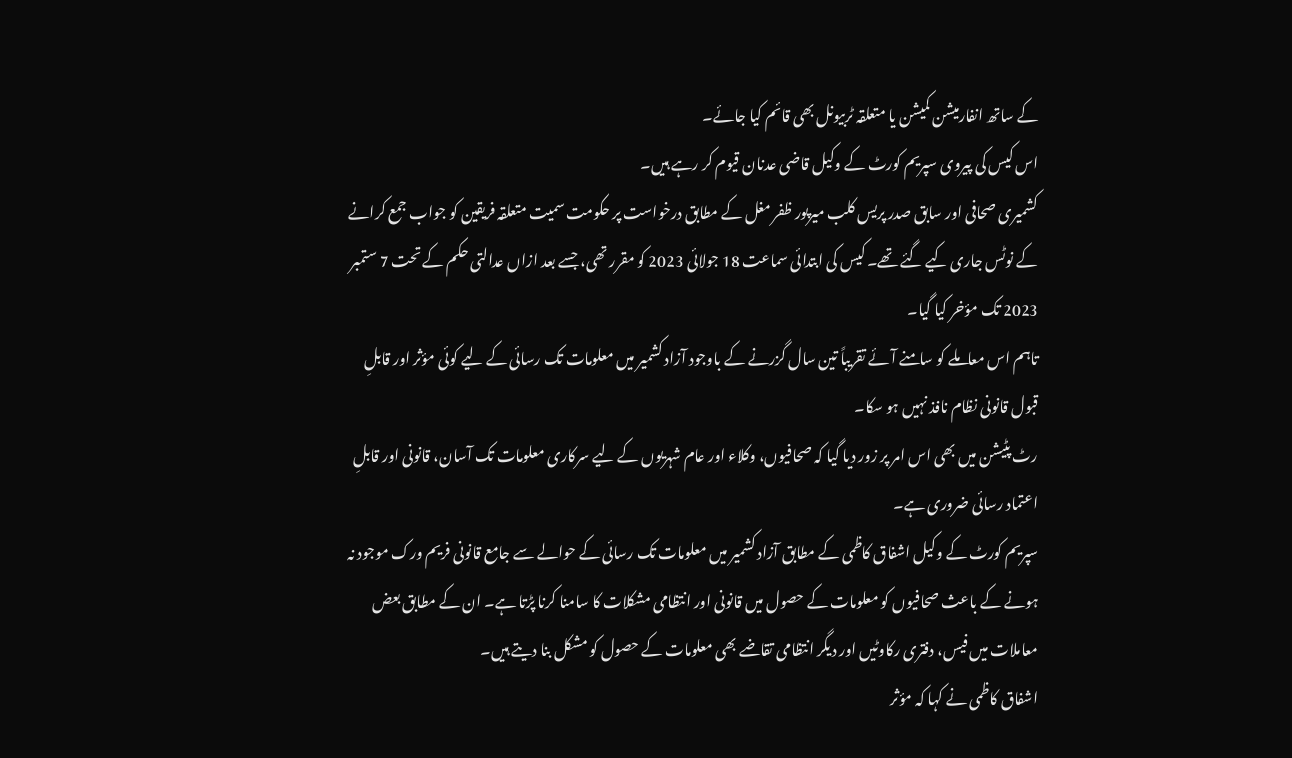کے ساتھ انفارمیشن کمیشن یا متعلقہ ٹربیونل بھی قائم کیا جائے۔
اس کیس کی پیروی سپریم کورٹ کے وکیل قاضی عدنان قیوم کر رہے ہیں۔
کشمیری صحافی اور سابق صدر پریس کلب میرپور ظفر مغل کے مطابق درخواست پر حکومت سمیت متعلقہ فریقین کو جواب جمع کرانے کے نوٹس جاری کیے گئے تھے۔ کیس کی ابتدائی سماعت 18 جولائی 2023 کو مقرر تھی، جسے بعد ازاں عدالتی حکم کے تحت 7 ستمبر 2023 تک مؤخر کیا گیا۔
تاہم اس معاملے کو سامنے آئے تقریباً تین سال گزرنے کے باوجود آزاد کشمیر میں معلومات تک رسائی کے لیے کوئی مؤثر اور قابلِ قبول قانونی نظام نافذ نہیں ہو سکا۔
رٹ پٹیشن میں بھی اس امر پر زور دیا گیا کہ صحافیوں، وکلاء اور عام شہریوں کے لیے سرکاری معلومات تک آسان، قانونی اور قابلِ اعتماد رسائی ضروری ہے۔
سپریم کورٹ کے وکیل اشفاق کاظمی کے مطابق آزاد کشمیر میں معلومات تک رسائی کے حوالے سے جامع قانونی فریم ورک موجود نہ ہونے کے باعث صحافیوں کو معلومات کے حصول میں قانونی اور انتظامی مشکلات کا سامنا کرنا پڑتا ہے۔ ان کے مطابق بعض معاملات میں فیس، دفتری رکاوٹیں اور دیگر انتظامی تقاضے بھی معلومات کے حصول کو مشکل بنا دیتے ہیں۔
اشفاق کاظمی نے کہا کہ مؤثر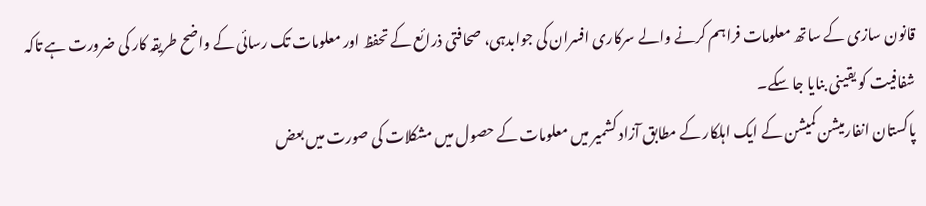قانون سازی کے ساتھ معلومات فراہم کرنے والے سرکاری افسران کی جوابدہی، صحافتی ذرائع کے تحفظ اور معلومات تک رسائی کے واضح طریقہ کار کی ضرورت ہے تاکہ شفافیت کو یقینی بنایا جا سکے۔
پاکستان انفارمیشن کمیشن کے ایک اہلکار کے مطابق آزاد کشمیر میں معلومات کے حصول میں مشکلات کی صورت میں بعض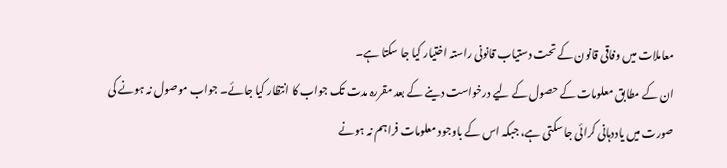معاملات میں وفاقی قانون کے تحت دستیاب قانونی راستہ اختیار کیا جا سکتا ہے۔
ان کے مطابق معلومات کے حصول کے لیے درخواست دینے کے بعد مقررہ مدت تک جواب کا انتظار کیا جائے۔ جواب موصول نہ ہونے کی صورت میں یاددہانی کرائی جا سکتی ہے، جبکہ اس کے باوجود معلومات فراہم نہ ہونے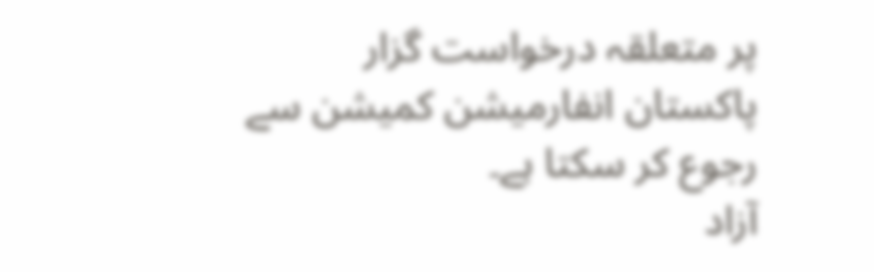پر متعلقہ درخواست گزار پاکستان انفارمیشن کمیشن سے رجوع کر سکتا ہے۔
آزاد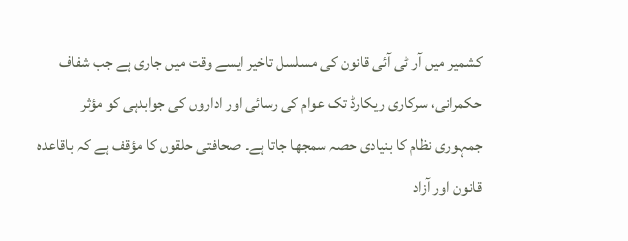کشمیر میں آر ٹی آئی قانون کی مسلسل تاخیر ایسے وقت میں جاری ہے جب شفاف حکمرانی، سرکاری ریکارڈ تک عوام کی رسائی اور اداروں کی جوابدہی کو مؤثر جمہوری نظام کا بنیادی حصہ سمجھا جاتا ہے۔ صحافتی حلقوں کا مؤقف ہے کہ باقاعدہ قانون اور آزاد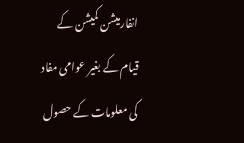انفارمیشن کمیشن کے قیام کے بغیر عوامی مفاد کی معلومات کے حصول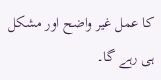کا عمل غیر واضح اور مشکل ہی رہے گا۔